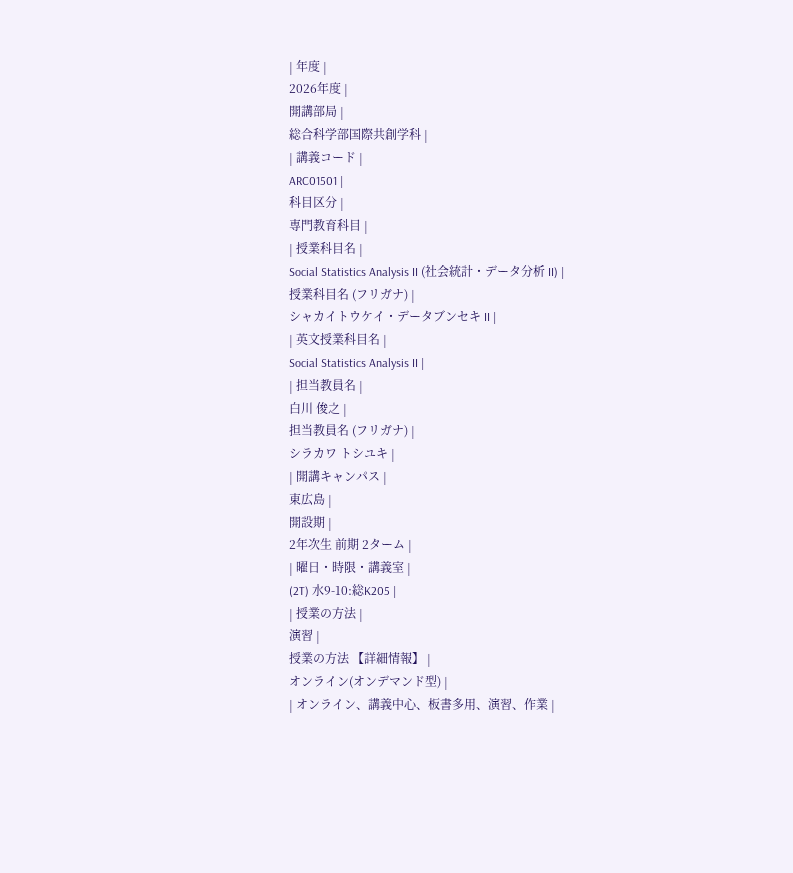| 年度 |
2026年度 |
開講部局 |
総合科学部国際共創学科 |
| 講義コード |
ARC01501 |
科目区分 |
専門教育科目 |
| 授業科目名 |
Social Statistics Analysis II (社会統計・データ分析 II) |
授業科目名 (フリガナ) |
シャカイトウケイ・データブンセキ II |
| 英文授業科目名 |
Social Statistics Analysis II |
| 担当教員名 |
白川 俊之 |
担当教員名 (フリガナ) |
シラカワ トシユキ |
| 開講キャンパス |
東広島 |
開設期 |
2年次生 前期 2ターム |
| 曜日・時限・講義室 |
(2T) 水9-10:総K205 |
| 授業の方法 |
演習 |
授業の方法 【詳細情報】 |
オンライン(オンデマンド型) |
| オンライン、講義中心、板書多用、演習、作業 |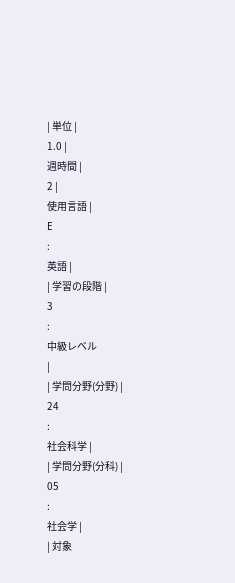| 単位 |
1.0 |
週時間 |
2 |
使用言語 |
E
:
英語 |
| 学習の段階 |
3
:
中級レベル
|
| 学問分野(分野) |
24
:
社会科学 |
| 学問分野(分科) |
05
:
社会学 |
| 対象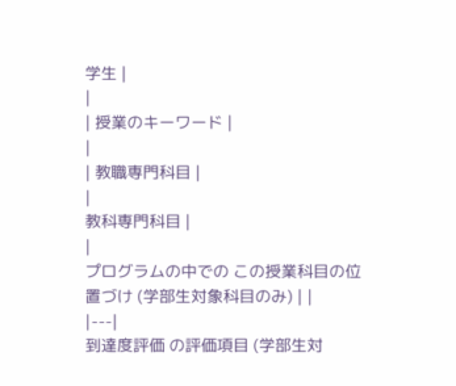学生 |
|
| 授業のキーワード |
|
| 教職専門科目 |
|
教科専門科目 |
|
プログラムの中での この授業科目の位置づけ (学部生対象科目のみ) | |
|---|
到達度評価 の評価項目 (学部生対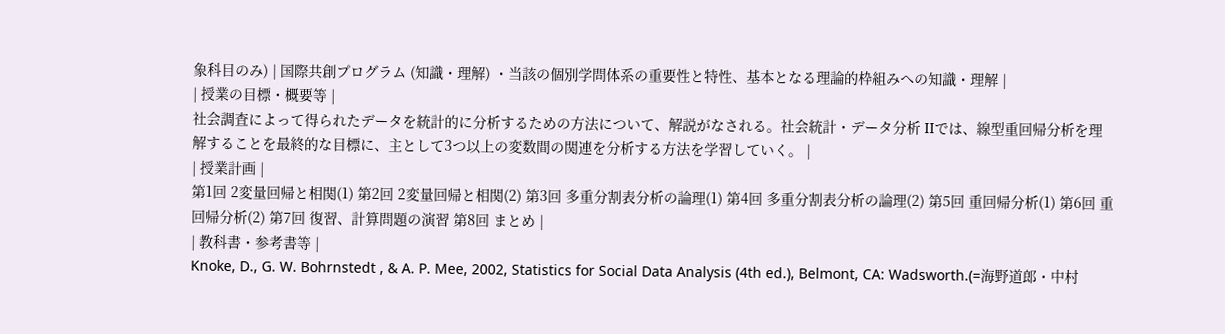象科目のみ) | 国際共創プログラム (知識・理解) ・当該の個別学問体系の重要性と特性、基本となる理論的枠組みへの知識・理解 |
| 授業の目標・概要等 |
社会調査によって得られたデータを統計的に分析するための方法について、解説がなされる。社会統計・データ分析 IIでは、線型重回帰分析を理解することを最終的な目標に、主として3つ以上の変数間の関連を分析する方法を学習していく。 |
| 授業計画 |
第1回 2変量回帰と相関(1) 第2回 2変量回帰と相関(2) 第3回 多重分割表分析の論理(1) 第4回 多重分割表分析の論理(2) 第5回 重回帰分析(1) 第6回 重回帰分析(2) 第7回 復習、計算問題の演習 第8回 まとめ |
| 教科書・参考書等 |
Knoke, D., G. W. Bohrnstedt , & A. P. Mee, 2002, Statistics for Social Data Analysis (4th ed.), Belmont, CA: Wadsworth.(=海野道郎・中村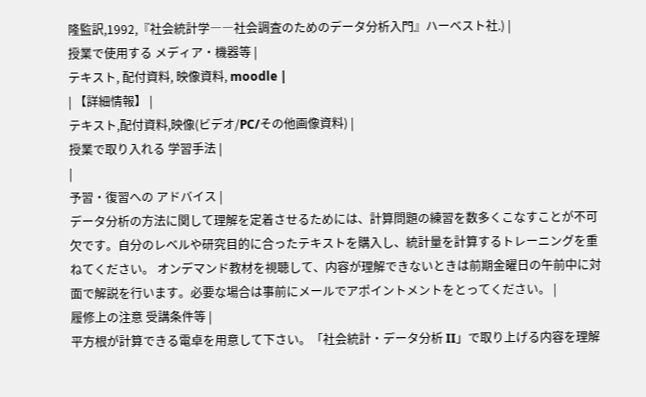隆監訳,1992,『社会統計学――社会調査のためのデータ分析入門』ハーベスト社.) |
授業で使用する メディア・機器等 |
テキスト, 配付資料, 映像資料, moodle |
| 【詳細情報】 |
テキスト,配付資料,映像(ビデオ/PC/その他画像資料) |
授業で取り入れる 学習手法 |
|
予習・復習への アドバイス |
データ分析の方法に関して理解を定着させるためには、計算問題の練習を数多くこなすことが不可欠です。自分のレベルや研究目的に合ったテキストを購入し、統計量を計算するトレーニングを重ねてください。 オンデマンド教材を視聴して、内容が理解できないときは前期金曜日の午前中に対面で解説を行います。必要な場合は事前にメールでアポイントメントをとってください。 |
履修上の注意 受講条件等 |
平方根が計算できる電卓を用意して下さい。「社会統計・データ分析 II」で取り上げる内容を理解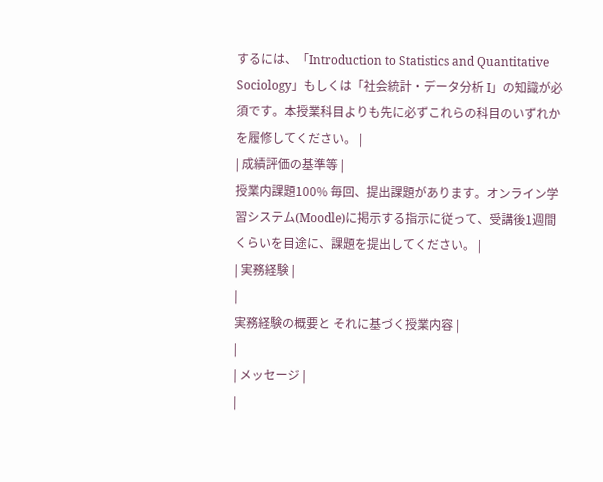するには、「Introduction to Statistics and Quantitative Sociology」もしくは「社会統計・データ分析 I」の知識が必須です。本授業科目よりも先に必ずこれらの科目のいずれかを履修してください。 |
| 成績評価の基準等 |
授業内課題100% 毎回、提出課題があります。オンライン学習システム(Moodle)に掲示する指示に従って、受講後1週間くらいを目途に、課題を提出してください。 |
| 実務経験 |
|
実務経験の概要と それに基づく授業内容 |
|
| メッセージ |
|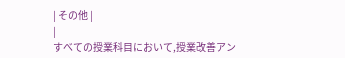| その他 |
|
すべての授業科目において,授業改善アン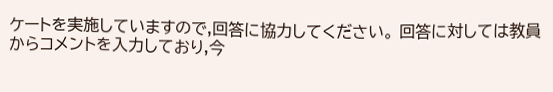ケートを実施していますので,回答に協力してください。 回答に対しては教員からコメントを入力しており,今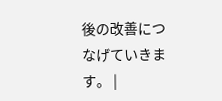後の改善につなげていきます。 |